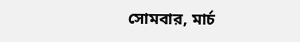সোমবার, মার্চ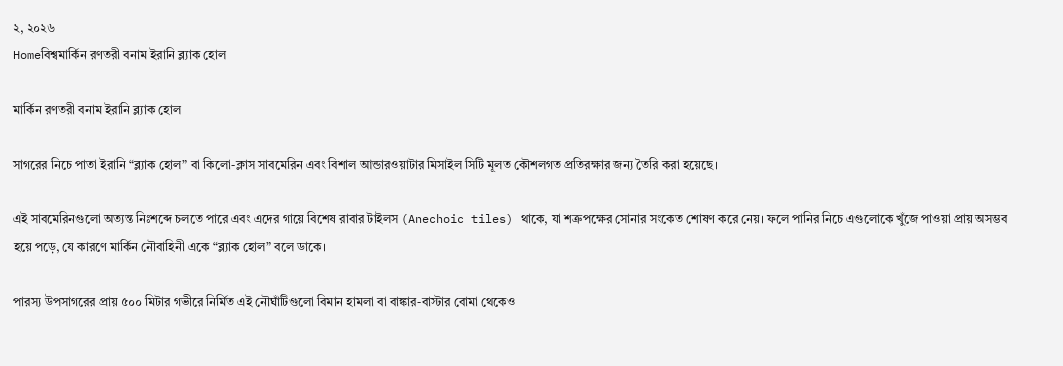২, ২০২৬
Homeবিশ্বমার্কিন রণতরী বনাম ইরানি ব্ল্যাক হোল

মার্কিন রণতরী বনাম ইরানি ব্ল্যাক হোল

সাগরের নিচে পাতা ইরানি “ব্ল্যাক হোল” বা কিলো-ক্লাস সাবমেরিন এবং বিশাল আন্ডারওয়াটার মিসাইল সিটি মূলত কৌশলগত প্রতিরক্ষার জন্য তৈরি করা হয়েছে।

এই সাবমেরিনগুলো অত্যন্ত নিঃশব্দে চলতে পারে এবং এদের গায়ে বিশেষ রাবার টাইলস (Anechoic tiles) থাকে, যা শত্রুপক্ষের সোনার সংকেত শোষণ করে নেয়। ফলে পানির নিচে এগুলোকে খুঁজে পাওয়া প্রায় অসম্ভব হয়ে পড়ে, যে কারণে মার্কিন নৌবাহিনী একে “ব্ল্যাক হোল” বলে ডাকে।

পারস্য উপসাগরের প্রায় ৫০০ মিটার গভীরে নির্মিত এই নৌঘাঁটিগুলো বিমান হামলা বা বাঙ্কার-বাস্টার বোমা থেকেও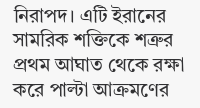নিরাপদ। এটি ইরানের সামরিক শক্তিকে শত্রুর প্রথম আঘাত থেকে রক্ষা করে পাল্টা আক্রমণের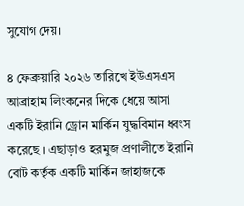সুযোগ দেয়।

৪ ফেব্রুয়ারি ২০২৬ তারিখে ইউএসএস আব্রাহাম লিংকনের দিকে ধেয়ে আসা একটি ইরানি ড্রোন মার্কিন যুদ্ধবিমান ধ্বংস করেছে । এছাড়াও হরমুজ প্রণালীতে ইরানি বোট কর্তৃক একটি মার্কিন জাহাজকে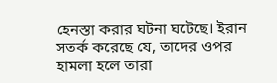হেনস্তা করার ঘটনা ঘটেছে। ইরান সতর্ক করেছে যে, তাদের ওপর হামলা হলে তারা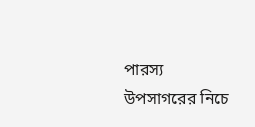পারস্য উপসাগরের নিচে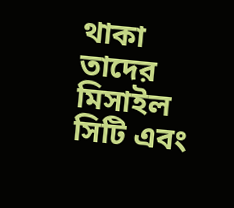থাকা তাদের মিসাইল সিটি এবং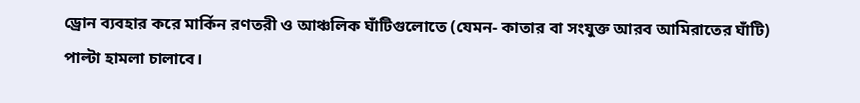ড্রোন ব্যবহার করে মার্কিন রণতরী ও আঞ্চলিক ঘাঁটিগুলোতে (যেমন- কাতার বা সংযুক্ত আরব আমিরাতের ঘাঁটি) পাল্টা হামলা চালাবে।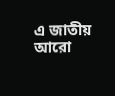এ জাতীয় আরো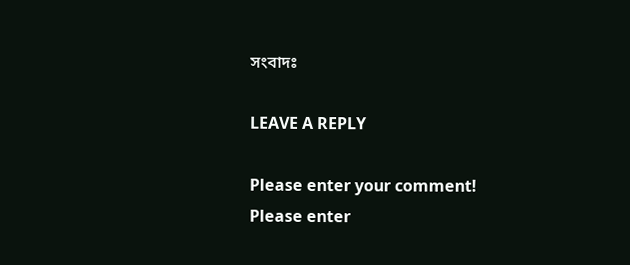সংবাদঃ

LEAVE A REPLY

Please enter your comment!
Please enter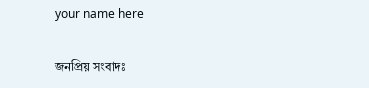your name here

জনপ্রিয় সংবাদঃ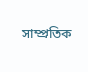সাম্প্রতিক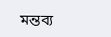মন্তব্য